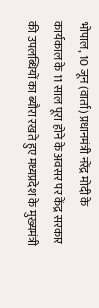भोपाल, 10 जून (वार्ता) प्रधानमंत्री नरेंद्र मोदी के कार्यकाल के 11 साल पूरा होने के अवसर पर केंद्र सरकार की उपलब्धियों का ब्यौरा रखते हुए मध्यप्रदेश के मुख्यमंत्री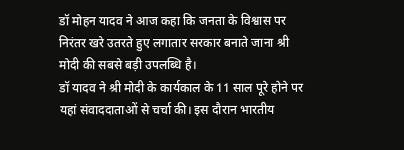डॉ मोहन यादव ने आज कहा कि जनता के विश्वास पर निरंतर खरे उतरते हुए लगातार सरकार बनाते जाना श्री मोदी की सबसे बड़ी उपलब्धि है।
डॉ यादव ने श्री मोदी के कार्यकाल के 11 साल पूरे होने पर यहां संवाददाताओं से चर्चा की। इस दौरान भारतीय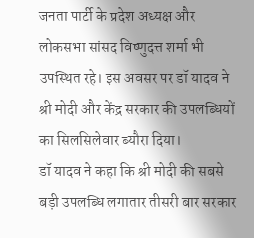जनता पार्टी के प्रदेश अध्यक्ष और लोकसभा सांसद विष्णुदत्त शर्मा भी उपस्थित रहे। इस अवसर पर डॉ यादव ने श्री मोदी और केंद्र सरकार की उपलब्धियों का सिलसिलेवार ब्यौरा दिया।
डॉ यादव ने कहा कि श्री मोदी की सबसे बड़ी उपलब्धि लगातार तीसरी बार सरकार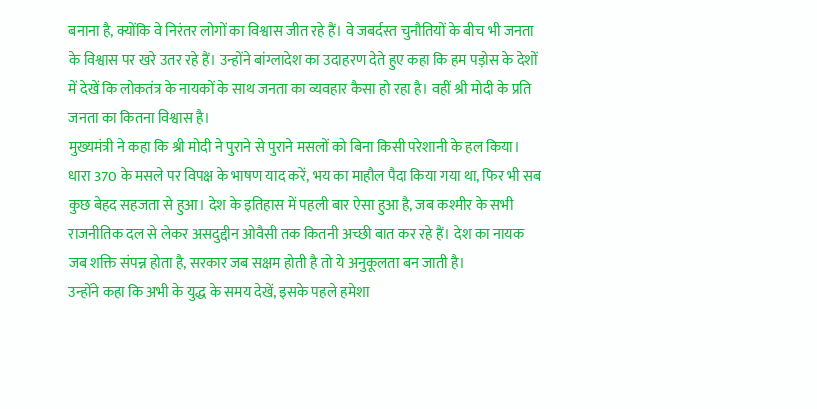बनाना है, क्योंकि वे निरंतर लोगों का विश्वास जीत रहे हैं। वे जबर्दस्त चुनौतियों के बीच भी जनता के विश्वास पर खरे उतर रहे हैं। उन्होंने बांग्लादेश का उदाहरण देते हुए कहा कि हम पड़ोस के देशों में देखें कि लोकतंत्र के नायकों के साथ जनता का व्यवहार कैसा हो रहा है। वहीं श्री मोदी के प्रति जनता का कितना विश्वास है।
मुख्यमंत्री ने कहा कि श्री मोदी ने पुराने से पुराने मसलों को बिना किसी परेशानी के हल किया। धारा 370 के मसले पर विपक्ष के भाषण याद करें, भय का माहौल पैदा किया गया था, फिर भी सब कुछ बेहद सहजता से हुआ। देश के इतिहास में पहली बार ऐसा हुआ है, जब कश्मीर के सभी राजनीतिक दल से लेकर असदुद्दीन ओवैसी तक कितनी अच्छी बात कर रहे हैं। देश का नायक जब शक्ति संपन्न होता है, सरकार जब सक्षम होती है तो ये अनुकूलता बन जाती है।
उन्होंने कहा कि अभी के युद्ध के समय देखें, इसके पहले हमेशा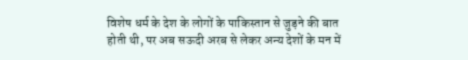विशेष धर्म के देश के लोगों के पाकिस्तान से जुड़ने की बात होती थी, पर अब सऊदी अरब से लेकर अन्य देशों के मन में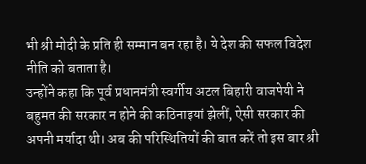भी श्री मोदी के प्रति ही सम्मान बन रहा है। ये देश की सफल विदेश नीति को बताता है।
उन्होंने कहा कि पूर्व प्रधानमंत्री स्वर्गीय अटल बिहारी वाजपेयी ने बहुमत की सरकार न होने की कठिनाइयां झेलीं, ऐसी सरकार की अपनी मर्यादा थी। अब की परिस्थितियों की बात करें तो इस बार श्री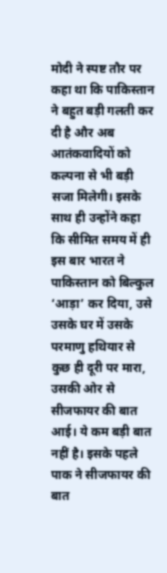मोदी ने स्पष्ट तौर पर कहा था कि पाकिस्तान ने बहुत बड़ी गलती कर दी है और अब आतंकवादियों को कल्पना से भी बड़ी सजा मिलेगी। इसके साथ ही उन्होंने कहा कि सीमित समय में ही इस बार भारत ने पाकिस्तान को बिल्कुल ‘आड़ा’ कर दिया, उसे उसके घर में उसके परमाणु हथियार से कुछ ही दूरी पर मारा, उसकी ओर से सीजफायर की बात आई। ये कम बड़ी बात नहीं है। इसके पहले पाक ने सीजफायर की बात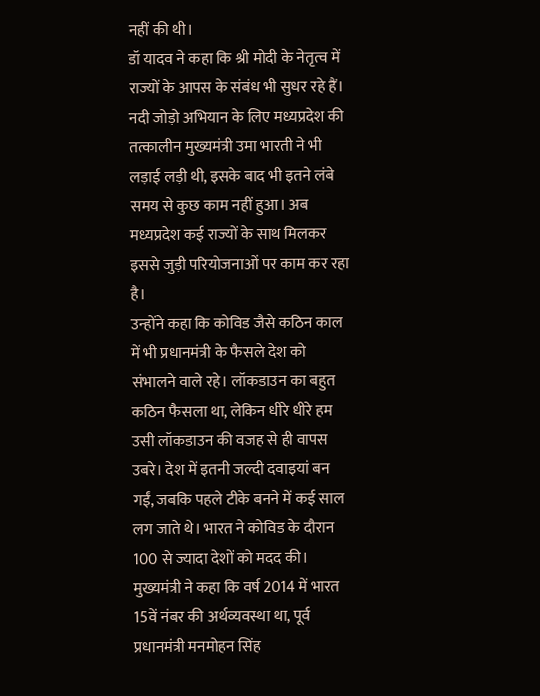नहीं की थी।
डॉ यादव ने कहा कि श्री मोदी के नेतृत्व में राज्यों के आपस के संबंध भी सुधर रहे हैं। नदी जोड़ो अभियान के लिए मध्यप्रदेश की तत्कालीन मुख्यमंत्री उमा भारती ने भी लड़ाई लड़ी थी, इसके बाद भी इतने लंबे समय से कुछ काम नहीं हुआ। अब मध्यप्रदेश कई राज्यों के साथ मिलकर इससे जुड़ी परियोजनाओं पर काम कर रहा है।
उन्होंने कहा कि कोविड जैसे कठिन काल में भी प्रधानमंत्री के फैसले देश को संभालने वाले रहे। लॉकडाउन का बहुत कठिन फैसला था, लेकिन धीरे धीरे हम उसी लॉकडाउन की वजह से ही वापस उबरे। देश में इतनी जल्दी दवाइयां बन गईं, जबकि पहले टीके बनने में कई साल लग जाते थे। भारत ने कोविड के दौरान 100 से ज्यादा देशों को मदद की।
मुख्यमंत्री ने कहा कि वर्ष 2014 में भारत 15वें नंबर की अर्थव्यवस्था था, पूर्व प्रधानमंत्री मनमोहन सिंह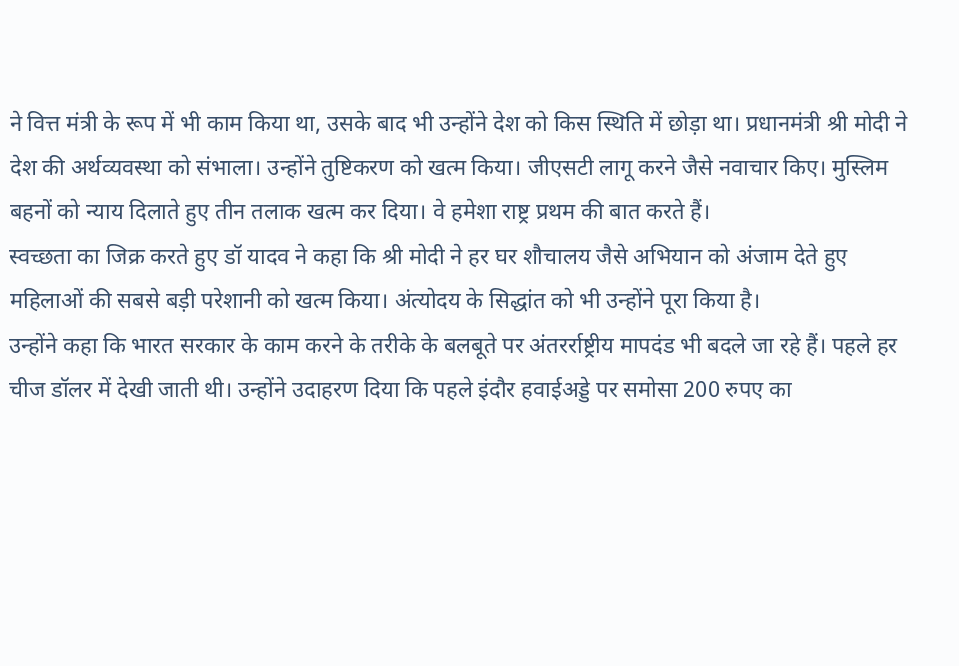ने वित्त मंत्री के रूप में भी काम किया था, उसके बाद भी उन्होंने देश को किस स्थिति में छोड़ा था। प्रधानमंत्री श्री मोदी ने देश की अर्थव्यवस्था को संभाला। उन्होंने तुष्टिकरण को खत्म किया। जीएसटी लागू करने जैसे नवाचार किए। मुस्लिम बहनों को न्याय दिलाते हुए तीन तलाक खत्म कर दिया। वे हमेशा राष्ट्र प्रथम की बात करते हैं।
स्वच्छता का जिक्र करते हुए डॉ यादव ने कहा कि श्री मोदी ने हर घर शौचालय जैसे अभियान को अंजाम देते हुए महिलाओं की सबसे बड़ी परेशानी को खत्म किया। अंत्योदय के सिद्धांत को भी उन्होंने पूरा किया है।
उन्होंने कहा कि भारत सरकार के काम करने के तरीके के बलबूते पर अंतरर्राष्ट्रीय मापदंड भी बदले जा रहे हैं। पहले हर चीज डॉलर में देखी जाती थी। उन्होंने उदाहरण दिया कि पहले इंदौर हवाईअड्डे पर समोसा 200 रुपए का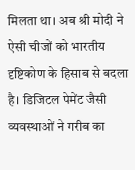मिलता था। अब श्री मोदी ने ऐसी चीजों को भारतीय दृष्टिकोण के हिसाब से बदला है। डिजिटल पेमेंट जैसी व्यवस्थाओं ने गरीब का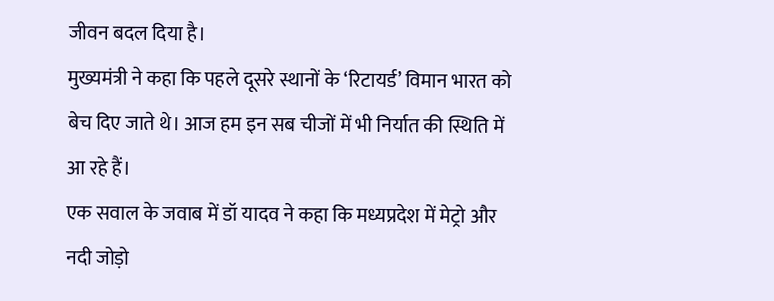जीवन बदल दिया है।
मुख्यमंत्री ने कहा कि पहले दूसरे स्थानों के ‘रिटायर्ड’ विमान भारत को बेच दिए जाते थे। आज हम इन सब चीजों में भी निर्यात की स्थिति में आ रहे हैं।
एक सवाल के जवाब में डॉ यादव ने कहा कि मध्यप्रदेश में मेट्रो और नदी जोड़ो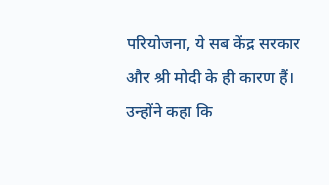परियोजना, ये सब केंद्र सरकार और श्री मोदी के ही कारण हैं। उन्होंने कहा कि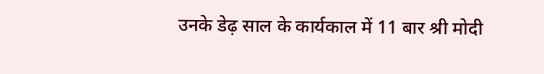उनके डेढ़ साल के कार्यकाल में 11 बार श्री मोदी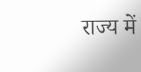राज्य में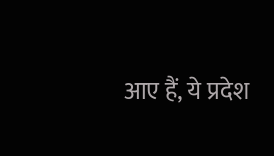आए हैं, ये प्रदेश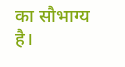का सौभाग्य है।